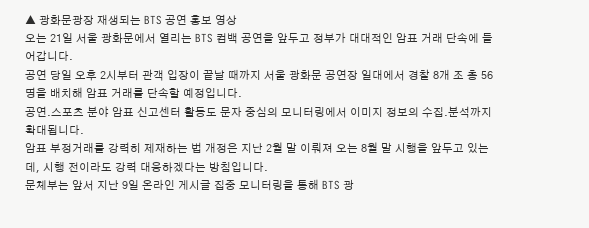▲ 광화문광장 재생되는 BTS 공연 홍보 영상
오는 21일 서울 광화문에서 열리는 BTS 컴백 공연을 앞두고 정부가 대대적인 암표 거래 단속에 들어갑니다.
공연 당일 오후 2시부터 관객 입장이 끝날 때까지 서울 광화문 공연장 일대에서 경찰 8개 조 총 56명을 배치해 암표 거래를 단속할 예정입니다.
공연.스포츠 분야 암표 신고센터 활동도 문자 중심의 모니터링에서 이미지 정보의 수집.분석까지 확대됩니다.
암표 부정거래를 강력히 제재하는 법 개정은 지난 2월 말 이뤄져 오는 8월 말 시행을 앞두고 있는데, 시행 전이라도 강력 대응하겠다는 방침입니다.
문체부는 앞서 지난 9일 온라인 게시글 집중 모니터링을 통해 BTS 광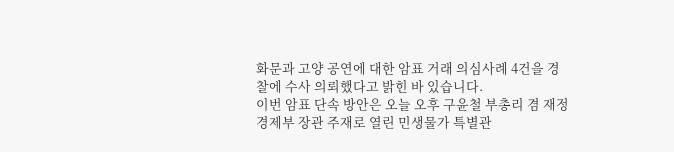화문과 고양 공연에 대한 암표 거래 의심사례 4건을 경찰에 수사 의뢰했다고 밝힌 바 있습니다.
이번 암표 단속 방안은 오늘 오후 구윤철 부총리 겸 재정경제부 장관 주재로 열린 민생물가 특별관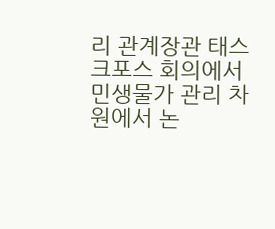리 관계장관 태스크포스 회의에서 민생물가 관리 차원에서 논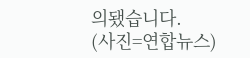의됐습니다.
(사진=연합뉴스)